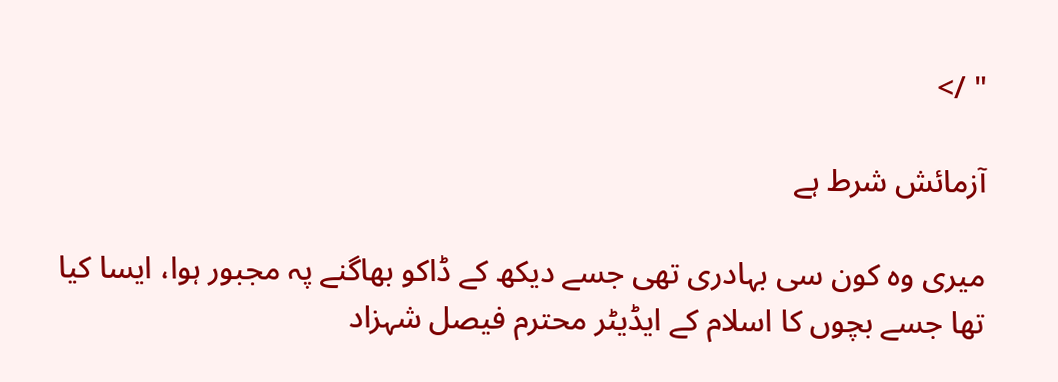" />

آزمائش شرط ہے

میری وہ کون سی بہادری تھی جسے دیکھ کے ڈاکو بھاگنے پہ مجبور ہوا، ایسا کیا تھا جسے بچوں کا اسلام کے ایڈیٹر محترم فیصل شہزاد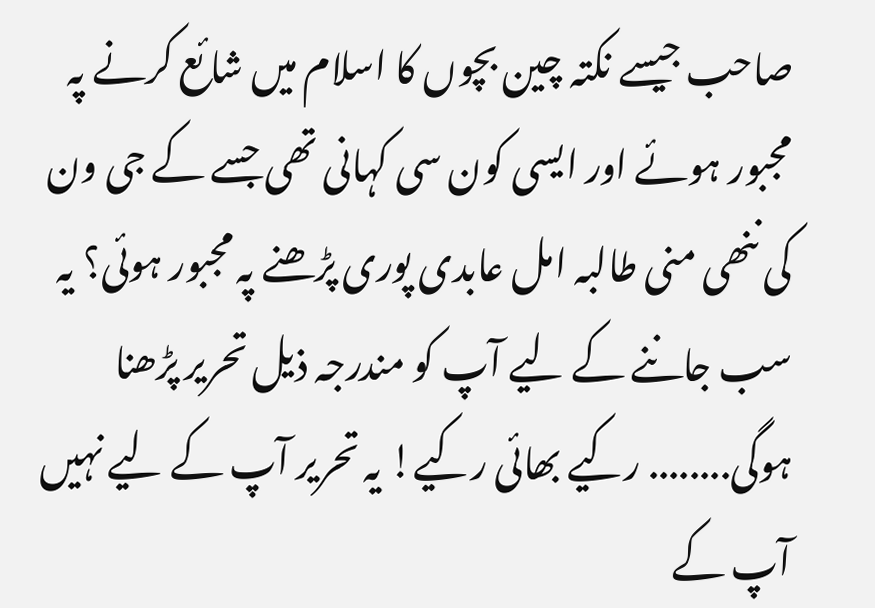صاحب جیسے نکتہ چین بچوں کا اسلام میں شائع کرنے پہ مجبور ہوئے اور ایسی کون سی کہانی تھی جسے کے جی ون کی ننھی منی طالبہ امل عابدی پوری پڑھنے پہ مجبور ہوئی؟ یہ سب جاننے کے لیے آپ کو مندرجہ ذیل تحریر پڑھنا ہوگی........ رکیے بھائی رکیے! یہ تحریر آپ کے لیے نہیں آپ کے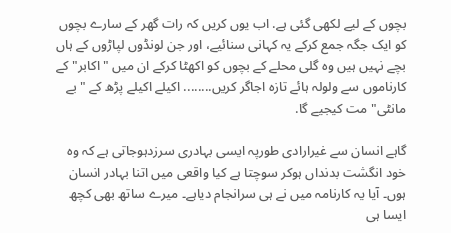بچوں کے لیے لکھی گئی ہے. اب یوں کریں کہ رات گھر کے سارے بچوں کو ایک جگہ جمع کرکے یہ کہانی سنائیے، اور جن لونڈوں لپاڑوں کے ہاں بچے نہیں ہیں وہ گلی محلے کے بچوں کو اکھٹا کرکے ان میں "اکابر" کے کارناموں سے ولولہ ہائے تازہ اجاگر کریں........ اکیلے اکیلے پڑھ کے "بے مانٹی" مت کیجیے گا.

گاہے انسان سے غیرارادی طورپہ ایسی بہادری سرزدہوجاتی ہے کہ وہ خود انگشت بدنداں ہوکر سوچتا ہے کیا واقعی میں اتنا بہادر انسان ہوں۔ آیا یہ کارنامہ میں نے ہی سرانجام دیاہے۔ میرے ساتھ بھی کچھ ایسا ہی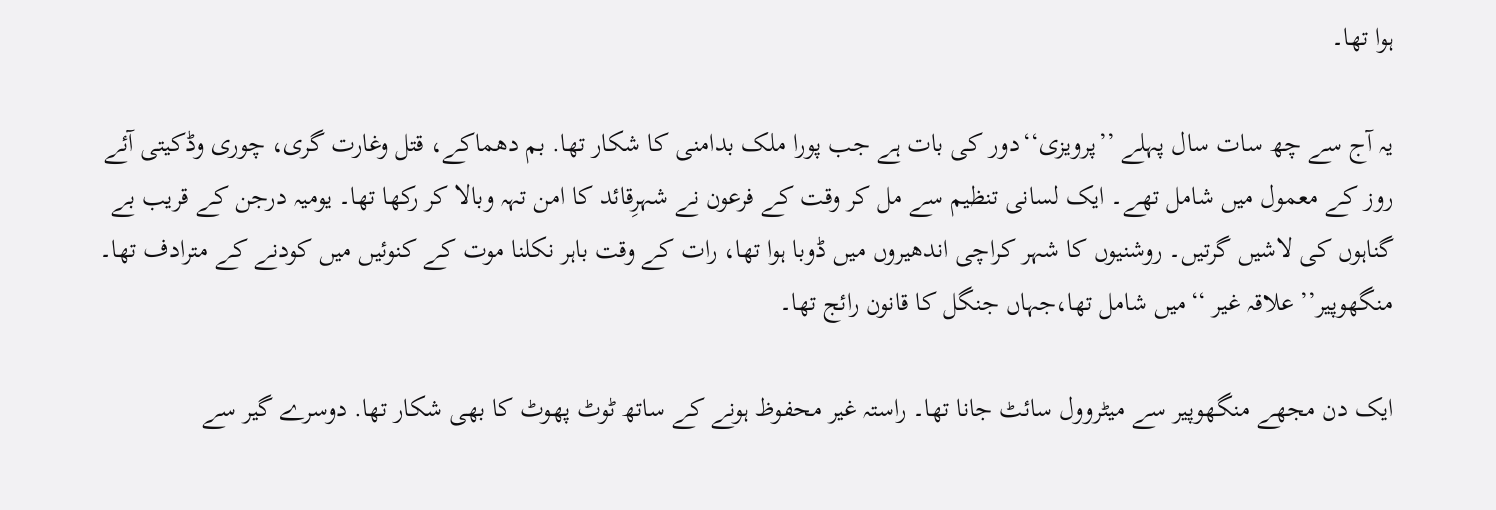ہوا تھا۔

یہ آج سے چھ سات سال پہلے ’’پرویزی‘‘دور کی بات ہے جب پورا ملک بدامنی کا شکار تھا. بم دھماکے، قتل وغارت گری، چوری وڈکیتی آئے روز کے معمول میں شامل تھے۔ ایک لسانی تنظیم سے مل کر وقت کے فرعون نے شہرِقائد کا امن تہہ وبالا کر رکھا تھا۔ یومیہ درجن کے قریب بے گناہوں کی لاشیں گرتیں۔ روشنیوں کا شہر کراچی اندھیروں میں ڈوبا ہوا تھا، رات کے وقت باہر نکلنا موت کے کنوئیں میں کودنے کے مترادف تھا۔ منگھوپیر’’ علاقہ غیر ‘‘میں شامل تھا،جہاں جنگل کا قانون رائج تھا۔

ایک دن مجھے منگھوپیر سے میٹروول سائٹ جانا تھا۔ راستہ غیر محفوظ ہونے کے ساتھ ٹوٹ پھوٹ کا بھی شکار تھا. دوسرے گیر سے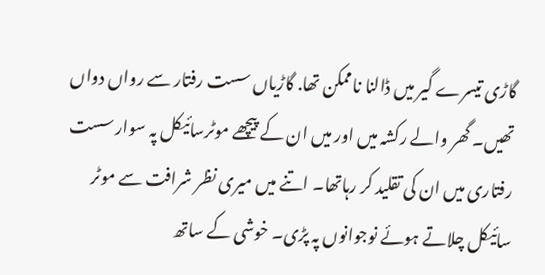گاڑی تیسرے گیر میں ڈالنا ناممکن تھا. گاڑیاں سست رفتار سے رواں دواں تھیں۔ گھر والے رکشہ میں اور میں ان کے پیچھے موٹرسائیکل پہ سوار سست رفتاری میں ان کی تقلید کر رہاتھا۔ اتنے میں میری نظر شرافت سے موٹر سائیکل چلاتے ہوئے نوجوانوں پہ پڑی۔ خوشی کے ساتھ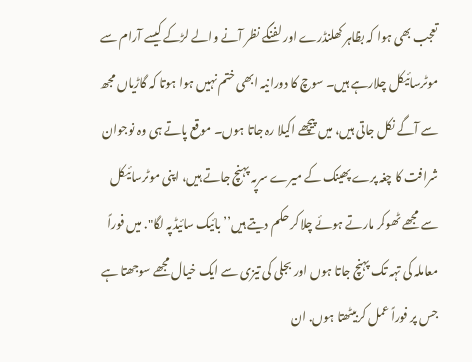تعجب بھی ہوا کہ بظاہر کھلنڈرے اور لفنگے نظر آنے والے لڑکے کیسے آرام سے موٹرسائیکل چلارہے ہیں۔ سوچ کا دورانیہ ابھی ختم نہیں ہوا ہوتا کہ گاڑیاں مجھ سے آگے نکل جاتی ہیں، میں پیچھے اکیلا رہ جاتا ہوں۔ موقع پاتے ہی وہ نوجوان شرافت کا چغہ پرے پھینک کے میرے سرپہ پہنچ جاتے ہیں، اپنی موٹرسائیکل سے مجھے ٹھوکر مارتے ہوئے چلاکر حکم دیتے ہیں’’بائیک سائیڈپہ لگا". میں فوراً معاملہ کی تہہ تک پہنچ جاتا ہوں اور بجلی کی تیزی سے ایک خیال مجھے سوجھتا ہے جس پر فوراً عمل کربیٹھتا ہوں. ان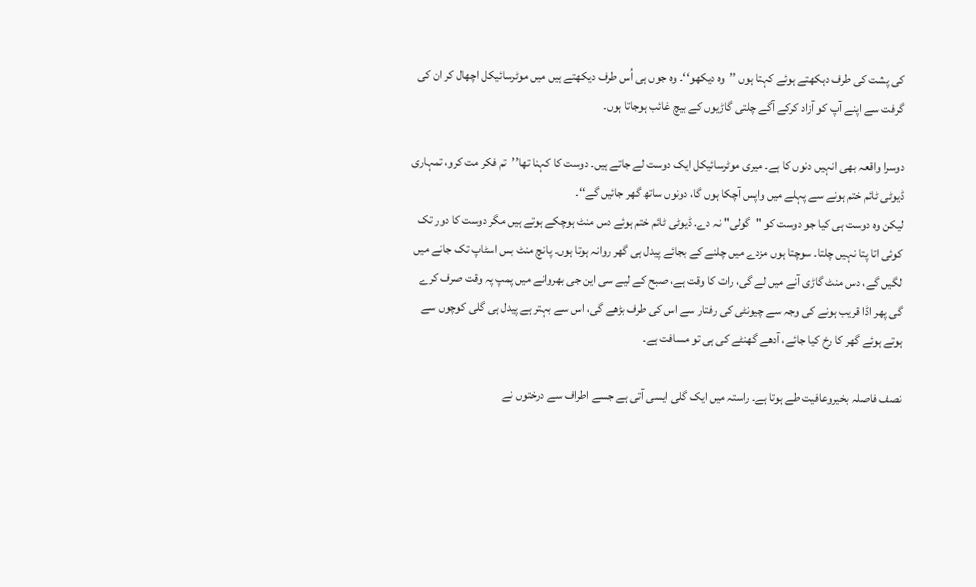کی پشت کی طرف دہکھتے ہوئے کہتا ہوں ’’وہ دیکھو‘‘۔ وہ جوں ہی اُس طرف دیکھتے ہیں میں موٹرسائیکل اچھال کر ان کی گرفت سے اپنے آپ کو آزاد کرکے آگے چلتی گاڑیوں کے بیچ غائب ہوجاتا ہوں۔

دوسرا واقعہ بھی انہیں دنوں کا ہے۔ میری موٹرسائیکل ایک دوست لے جاتے ہیں۔ دوست کا کہنا تھا’’تم فکر مت کرو، تمہاری ڈیوٹی ٹائم ختم ہونے سے پہلے میں واپس آچکا ہوں گا، دونوں ساتھ گھر جائیں گے‘‘۔
لیکن وہ دوست ہی کیا جو دوست کو "گولی" نہ دے. ڈیوٹی ٹائم ختم ہوئے دس منٹ ہوچکے ہوتے ہیں مگر دوست کا دور تک کوئی اتا پتا نہیں چلتا۔ سوچتا ہوں مزدے میں چلنے کے بجائے پیدل ہی گھر روانہ ہوتا ہوں۔ پانچ منٹ بس اسٹاپ تک جانے میں لگیں گے، دس منٹ گاڑی آنے میں لے گی، رات کا وقت ہے، صبح کے لیے سی این جی بھروانے میں پمپ پہ وقت صرف کرے گی پھر اڈا قریب ہونے کی وجہ سے چیونٹی کی رفتار سے اس کی طرف بڑھے گی، اس سے بہتر ہے پیدل ہی گلی کوچوں سے ہوتے ہوئے گھر کا رخ کیا جائے، آدھے گھنٹے کی ہی تو مسافت ہے۔

نصف فاصلہ بخیروعافیت طے ہوتا ہے۔ راستہ میں ایک گلی ایسی آتی ہے جسے اطراف سے درختوں نے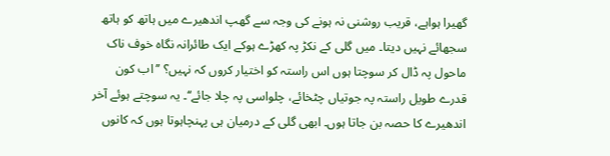گھیرا ہواہے، قریب روشنی نہ ہونے کی وجہ سے گھپ اندھیرے میں ہاتھ کو ہاتھ سجھائے نہیں دیتا۔ میں گلی کے نکڑ پہ کھڑے ہوکے ایک طائرانہ نگاہ خوف ناک ماحول پہ ڈال کر سوچتا ہوں اس راستہ کو اختیار کروں کہ نہیں؟ ’’اب کون قدرے طویل راستہ پہ جوتیاں چٹخائے، چلواسی پہ چلا جائے‘‘۔ یہ سوچتے ہوئے آخر اندھیرے کا حصہ بن جاتا ہوں۔ ابھی گلی کے درمیان ہی پہنچاہوتا ہوں کہ کانوں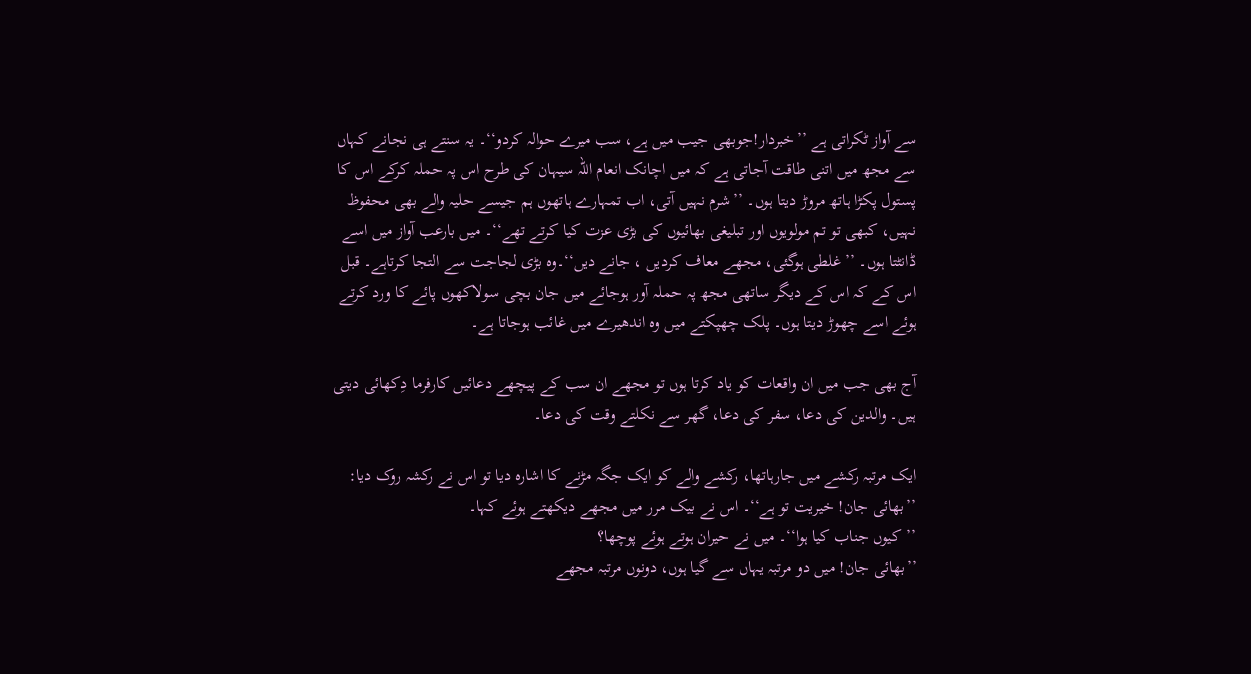سے آواز ٹکراتی ہے ’’خبردار!جوبھی جیب میں ہے، سب میرے حوالہ کردو‘‘۔ یہ سنتے ہی نجانے کہاں سے مجھ میں اتنی طاقت آجاتی ہے کہ میں اچانک انعام اللہ سیہان کی طرح اس پہ حملہ کرکے اس کا پستول پکڑا ہاتھ مروڑ دیتا ہوں۔ ’’شرم نہیں آتی، اب تمہارے ہاتھوں ہم جیسے حلیہ والے بھی محفوظ نہیں، کبھی تو تم مولویوں اور تبلیغی بھائیوں کی بڑی عزت کیا کرتے تھے‘‘۔ میں بارعب آواز میں اسے ڈانٹتا ہوں۔ ’’غلطی ہوگئی، مجھے معاف کردیں ، جانے دیں‘‘۔وہ بڑی لجاجت سے التجا کرتاہے۔ قبل اس کے کہ اس کے دیگر ساتھی مجھ پہ حملہ آور ہوجائے میں جان بچی سولاکھوں پائے کا ورد کرتے ہوئے اسے چھوڑ دیتا ہوں۔ پلک چھپکتے میں وہ اندھیرے میں غائب ہوجاتا ہے۔

آج بھی جب میں ان واقعات کو یاد کرتا ہوں تو مجھے ان سب کے پیچھے دعائیں کارفرما دِکھائی دیتی ہیں۔ والدین کی دعا، سفر کی دعا، گھر سے نکلتے وقت کی دعا۔

ایک مرتبہ رکشے میں جارہاتھا، رکشے والے کو ایک جگہ مڑنے کا اشارہ دیا تو اس نے رکشہ روک دیا:
’’بھائی جان! خیریت تو ہے‘‘۔ اس نے بیک مرر میں مجھے دیکھتے ہوئے کہا۔
’’کیوں جناب کیا ہوا‘‘۔ میں نے حیران ہوتے ہوئے پوچھا؟
’’بھائی جان! میں دو مرتبہ یہاں سے گیا ہوں، دونوں مرتبہ مجھے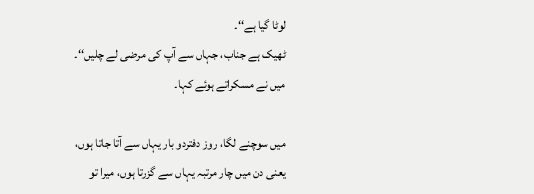لوٹا گیا ہے‘‘۔
ٹھیک ہے جناب، جہاں سے آپ کی مرضی لے چلیں‘‘۔ میں نے مسکراتے ہوئے کہا۔

میں سوچنے لگا، روز دفتردو بار یہاں سے آتا جاتا ہوں، یعنی دن میں چار مرتبہ یہاں سے گزرتا ہوں، میرا تو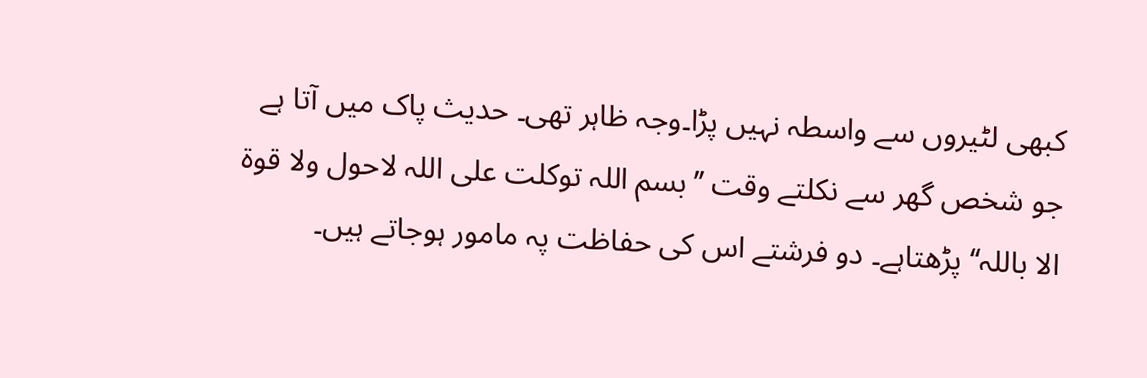کبھی لٹیروں سے واسطہ نہیں پڑا۔وجہ ظاہر تھی۔ حدیث پاک میں آتا ہے جو شخص گھر سے نکلتے وقت ’’بسم اللہ توکلت علی اللہ لاحول ولا قوۃ الا باللہ‘‘ پڑھتاہے۔ دو فرشتے اس کی حفاظت پہ مامور ہوجاتے ہیں۔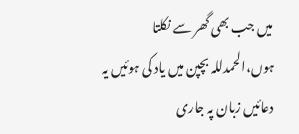میں جب بھی گھر سے نکلتا ہوں،الحمدللہ بچپن میں یاد کی ہوئیں یہ دعائیں زبان پہ جاری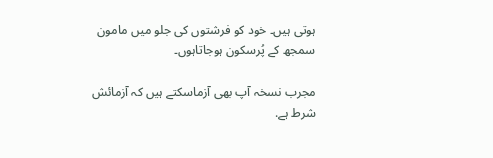ہوتی ہیں۔ خود کو فرشتوں کی جلو میں مامون سمجھ کے پُرسکون ہوجاتاہوں۔

مجرب نسخہ آپ بھی آزماسکتے ہیں کہ آزمائش شرط ہے.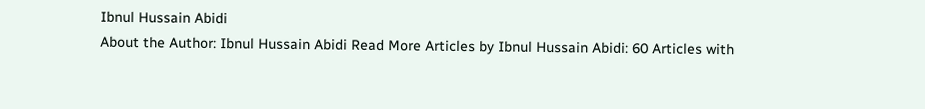Ibnul Hussain Abidi
About the Author: Ibnul Hussain Abidi Read More Articles by Ibnul Hussain Abidi: 60 Articles with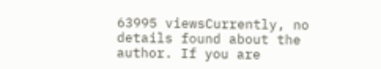63995 viewsCurrently, no details found about the author. If you are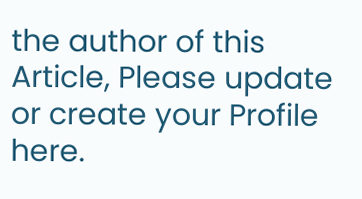the author of this Article, Please update or create your Profile here.